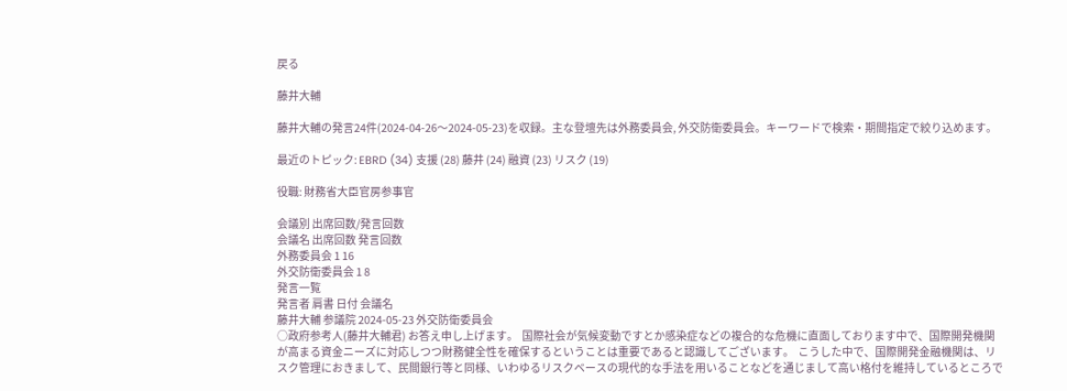戻る

藤井大輔

藤井大輔の発言24件(2024-04-26〜2024-05-23)を収録。主な登壇先は外務委員会, 外交防衛委員会。キーワードで検索・期間指定で絞り込めます。

最近のトピック: EBRD (34) 支援 (28) 藤井 (24) 融資 (23) リスク (19)

役職: 財務省大臣官房参事官

会議別 出席回数/発言回数
会議名 出席回数 発言回数
外務委員会 1 16
外交防衛委員会 1 8
発言一覧
発言者 肩書 日付 会議名
藤井大輔 参議院 2024-05-23 外交防衛委員会
○政府参考人(藤井大輔君) お答え申し上げます。  国際社会が気候変動ですとか感染症などの複合的な危機に直面しております中で、国際開発機関が高まる資金ニーズに対応しつつ財務健全性を確保するということは重要であると認識してございます。  こうした中で、国際開発金融機関は、リスク管理におきまして、民間銀行等と同様、いわゆるリスクベースの現代的な手法を用いることなどを通じまして高い格付を維持しているところで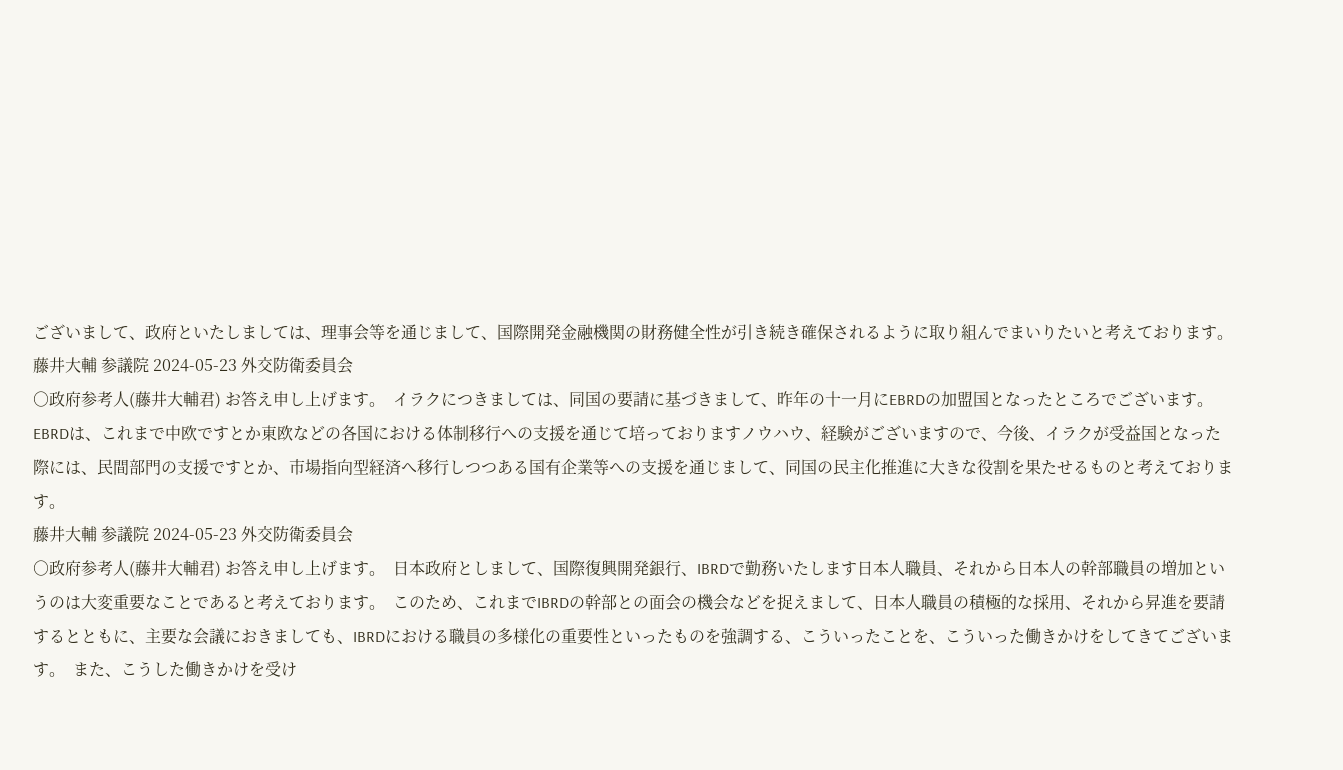ございまして、政府といたしましては、理事会等を通じまして、国際開発金融機関の財務健全性が引き続き確保されるように取り組んでまいりたいと考えております。
藤井大輔 参議院 2024-05-23 外交防衛委員会
○政府参考人(藤井大輔君) お答え申し上げます。  イラクにつきましては、同国の要請に基づきまして、昨年の十一月にEBRDの加盟国となったところでございます。  EBRDは、これまで中欧ですとか東欧などの各国における体制移行への支援を通じて培っておりますノウハウ、経験がございますので、今後、イラクが受益国となった際には、民間部門の支援ですとか、市場指向型経済へ移行しつつある国有企業等への支援を通じまして、同国の民主化推進に大きな役割を果たせるものと考えております。
藤井大輔 参議院 2024-05-23 外交防衛委員会
○政府参考人(藤井大輔君) お答え申し上げます。  日本政府としまして、国際復興開発銀行、IBRDで勤務いたします日本人職員、それから日本人の幹部職員の増加というのは大変重要なことであると考えております。  このため、これまでIBRDの幹部との面会の機会などを捉えまして、日本人職員の積極的な採用、それから昇進を要請するとともに、主要な会議におきましても、IBRDにおける職員の多様化の重要性といったものを強調する、こういったことを、こういった働きかけをしてきてございます。  また、こうした働きかけを受け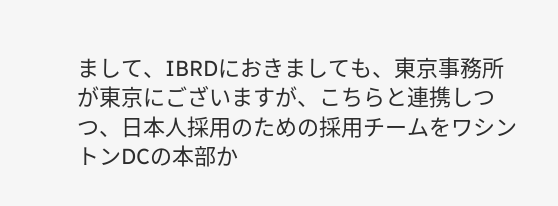まして、IBRDにおきましても、東京事務所が東京にございますが、こちらと連携しつつ、日本人採用のための採用チームをワシントンDCの本部か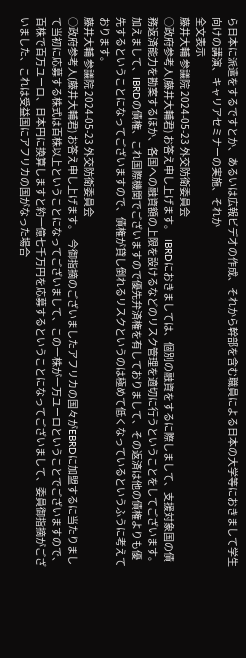ら日本に派遣をするですとか、あるいは広報ビデオの作成、それから幹部を含む職員による日本の大学等におきまして学生向けの講演、キャリアセミナーの実施、それか
全文表示
藤井大輔 参議院 2024-05-23 外交防衛委員会
○政府参考人(藤井大輔君) お答え申し上げます。  IBRDにおきましては、個別の融資をするに際しまして、支援対象国の債務返済能力を勘案するほか、各国への融資額の上限を設けるなどのリスク管理を適切に行うということをしてございます。  加えまして、IBRDの債権、これ国際機関でございますので優先弁済権を有しておりまして、その返済は他の債権よりも優先するということになってございますので、債権が貸し倒れるリスクというのは極めて低くなっているというふうに考えております。
藤井大輔 参議院 2024-05-23 外交防衛委員会
○政府参考人(藤井大輔君) お答え申し上げます。  今御指摘のございましたアフリカの国々がEBRDに加盟するに当たりまして当初に応募する株式は百株以上ということになってございまして、この一株が一万ユーロということでございますので、百株で百万ユーロ、日本円に換算しますと約一億七千万円を応募するということになってございまして、委員御指摘がございました、これは受益国にアフリカの国がなった場合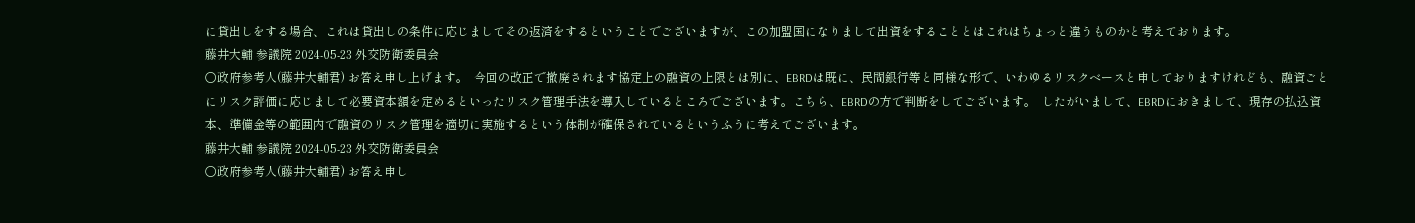に貸出しをする場合、これは貸出しの条件に応じましてその返済をするということでございますが、この加盟国になりまして出資をすることとはこれはちょっと違うものかと考えております。
藤井大輔 参議院 2024-05-23 外交防衛委員会
○政府参考人(藤井大輔君) お答え申し上げます。  今回の改正で撤廃されます協定上の融資の上限とは別に、EBRDは既に、民間銀行等と同様な形で、いわゆるリスクベースと申しておりますけれども、融資ごとにリスク評価に応じまして必要資本額を定めるといったリスク管理手法を導入しているところでございます。こちら、EBRDの方で判断をしてございます。  したがいまして、EBRDにおきまして、現存の払込資本、準備金等の範囲内で融資のリスク管理を適切に実施するという体制が確保されているというふうに考えてございます。
藤井大輔 参議院 2024-05-23 外交防衛委員会
○政府参考人(藤井大輔君) お答え申し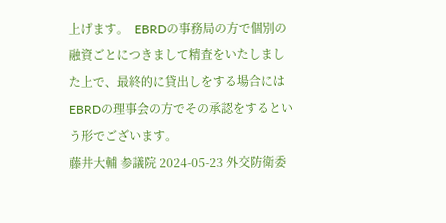上げます。  EBRDの事務局の方で個別の融資ごとにつきまして精査をいたしました上で、最終的に貸出しをする場合にはEBRDの理事会の方でその承認をするという形でございます。
藤井大輔 参議院 2024-05-23 外交防衛委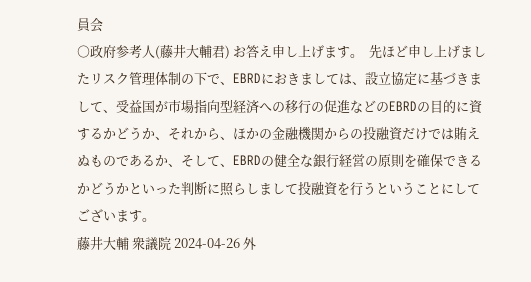員会
○政府参考人(藤井大輔君) お答え申し上げます。  先ほど申し上げましたリスク管理体制の下で、EBRDにおきましては、設立協定に基づきまして、受益国が市場指向型経済への移行の促進などのEBRDの目的に資するかどうか、それから、ほかの金融機関からの投融資だけでは賄えぬものであるか、そして、EBRDの健全な銀行経営の原則を確保できるかどうかといった判断に照らしまして投融資を行うということにしてございます。
藤井大輔 衆議院 2024-04-26 外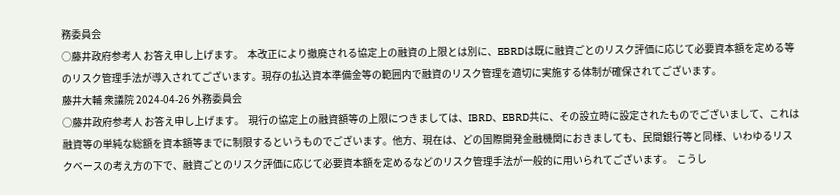務委員会
○藤井政府参考人 お答え申し上げます。  本改正により撤廃される協定上の融資の上限とは別に、EBRDは既に融資ごとのリスク評価に応じて必要資本額を定める等のリスク管理手法が導入されてございます。現存の払込資本準備金等の範囲内で融資のリスク管理を適切に実施する体制が確保されてございます。
藤井大輔 衆議院 2024-04-26 外務委員会
○藤井政府参考人 お答え申し上げます。  現行の協定上の融資額等の上限につきましては、IBRD、EBRD共に、その設立時に設定されたものでございまして、これは融資等の単純な総額を資本額等までに制限するというものでございます。他方、現在は、どの国際開発金融機関におきましても、民間銀行等と同様、いわゆるリスクベースの考え方の下で、融資ごとのリスク評価に応じて必要資本額を定めるなどのリスク管理手法が一般的に用いられてございます。  こうし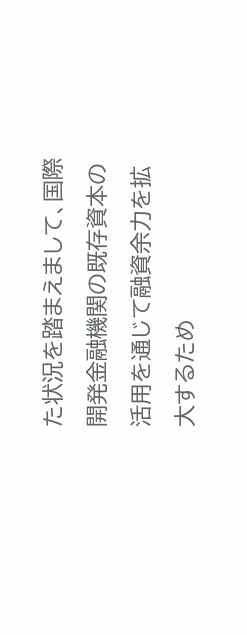た状況を踏まえまして、国際開発金融機関の既存資本の活用を通じて融資余力を拡大するため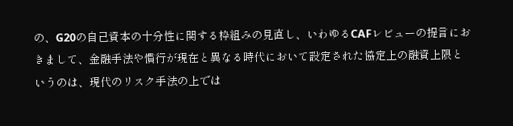の、G20の自己資本の十分性に関する枠組みの見直し、いわゆるCAFレビューの提言におきまして、金融手法や慣行が現在と異なる時代において設定された協定上の融資上限というのは、現代のリスク手法の上では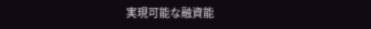実現可能な融資能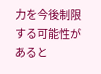力を今後制限する可能性があると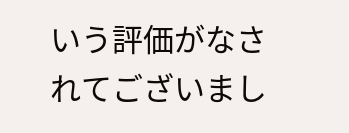いう評価がなされてございまし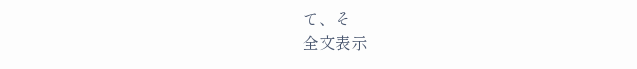て、そ
全文表示